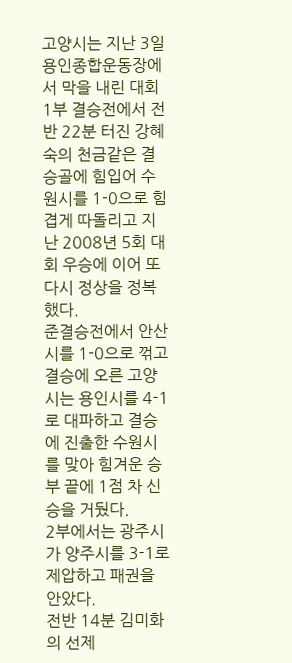고양시는 지난 3일 용인종합운동장에서 막을 내린 대회 1부 결승전에서 전반 22분 터진 강혜숙의 천금같은 결승골에 힘입어 수원시를 1-0으로 힘겹게 따돌리고 지난 2008년 5회 대회 우승에 이어 또다시 정상을 정복했다.
준결승전에서 안산시를 1-0으로 꺾고 결승에 오른 고양시는 용인시를 4-1로 대파하고 결승에 진출한 수원시를 맞아 힘겨운 승부 끝에 1점 차 신승을 거뒀다.
2부에서는 광주시가 양주시를 3-1로 제압하고 패권을 안았다.
전반 14분 김미화의 선제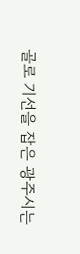골로 기선을 잡은 광주시는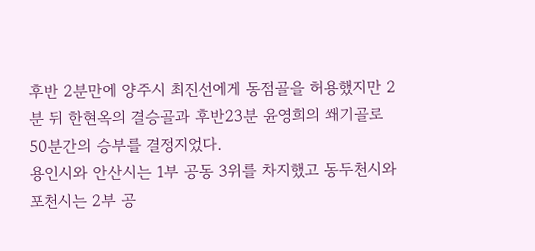후반 2분만에 양주시 최진선에게 동점골을 허용했지만 2분 뒤 한현옥의 결승골과 후반23분 윤영희의 쐐기골로 50분간의 승부를 결정지었다.
용인시와 안산시는 1부 공동 3위를 차지했고 동두천시와 포천시는 2부 공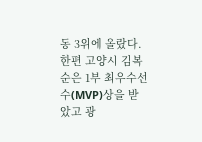동 3위에 올랐다.
한편 고양시 김복순은 1부 최우수선수(MVP)상을 받았고 광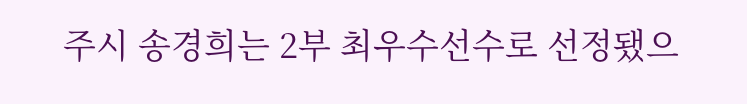주시 송경희는 2부 최우수선수로 선정됐으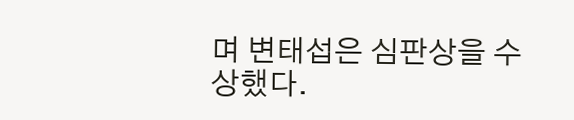며 변태섭은 심판상을 수상했다.